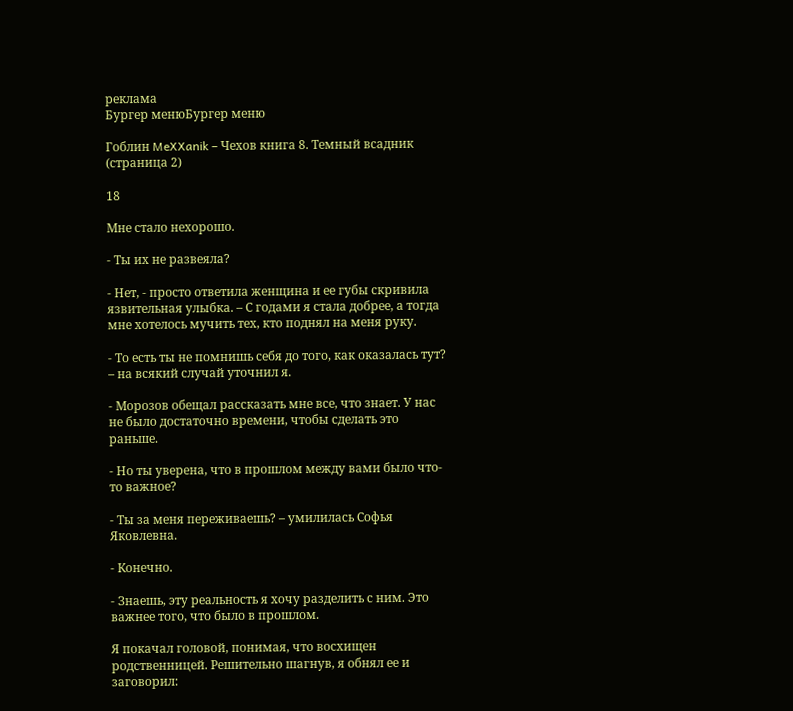реклама
Бургер менюБургер меню

Гоблин MeXXanik – Чехов книга 8. Темный всадник (страница 2)

18

Мне стало нехорошо.

- Ты их не развеяла?

- Нет, - просто ответила женщина и ее губы скривила язвительная улыбка. – С годами я стала добрее, а тогда мне хотелось мучить тех, кто поднял на меня руку.

- То есть ты не помнишь себя до того, как оказалась тут? – на всякий случай уточнил я.

- Морозов обещал рассказать мне все, что знает. У нас не было достаточно времени, чтобы сделать это раньше.

- Но ты уверена, что в прошлом между вами было что-то важное?

- Ты за меня переживаешь? – умилилась Софья Яковлевна.

- Конечно.

- Знаешь, эту реальность я хочу разделить с ним. Это важнее того, что было в прошлом.

Я покачал головой, понимая, что восхищен родственницей. Решительно шагнув, я обнял ее и заговорил: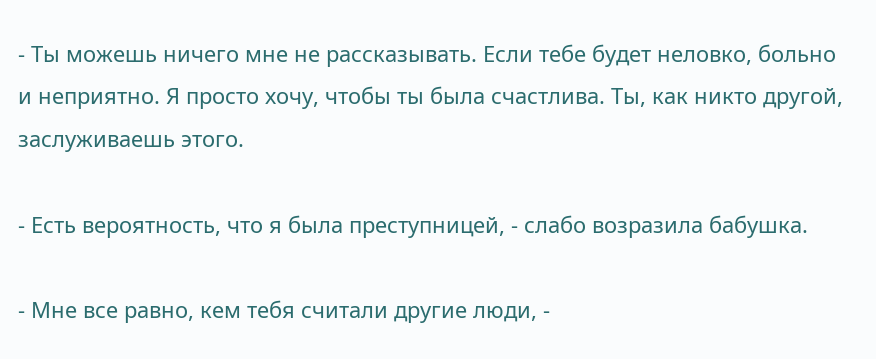- Ты можешь ничего мне не рассказывать. Если тебе будет неловко, больно и неприятно. Я просто хочу, чтобы ты была счастлива. Ты, как никто другой, заслуживаешь этого.

- Есть вероятность, что я была преступницей, - слабо возразила бабушка.

- Мне все равно, кем тебя считали другие люди, -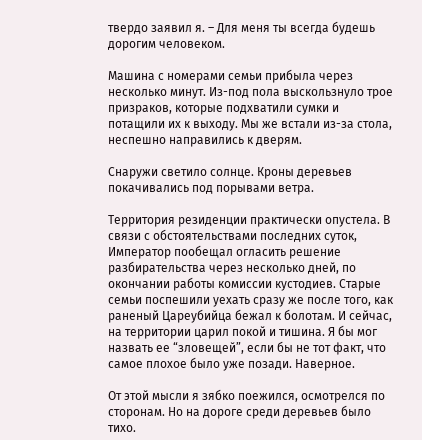твердо заявил я. – Для меня ты всегда будешь дорогим человеком.

Машина с номерами семьи прибыла через несколько минут. Из-под пола выскользнуло трое призраков, которые подхватили сумки и потащили их к выходу. Мы же встали из-за стола, неспешно направились к дверям.

Снаружи светило солнце. Кроны деревьев покачивались под порывами ветра.

Территория резиденции практически опустела. В связи с обстоятельствами последних суток, Император пообещал огласить решение разбирательства через несколько дней, по окончании работы комиссии кустодиев. Старые семьи поспешили уехать сразу же после того, как раненый Цареубийца бежал к болотам. И сейчас, на территории царил покой и тишина. Я бы мог назвать ее “зловещей”, если бы не тот факт, что самое плохое было уже позади. Наверное.

От этой мысли я зябко поежился, осмотрелся по сторонам. Но на дороге среди деревьев было тихо.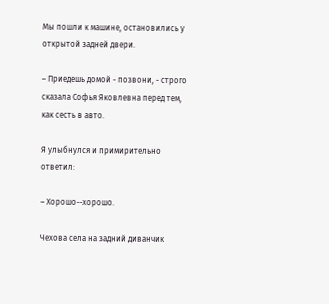Мы пошли к машине, остановились у открытой задней двери.

– Приедешь домой - позвони, - строго сказала Софья Яковлевна перед тем, как сесть в авто.

Я улыбнулся и примирительно ответил:

– Хорошо--хорошо.

Чехова села на задний диванчик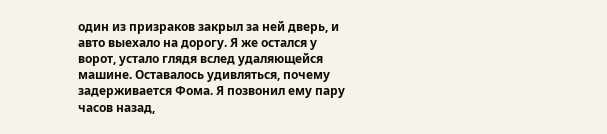один из призраков закрыл за ней дверь, и авто выехало на дорогу. Я же остался у ворот, устало глядя вслед удаляющейся машине. Оставалось удивляться, почему задерживается Фома. Я позвонил ему пару часов назад,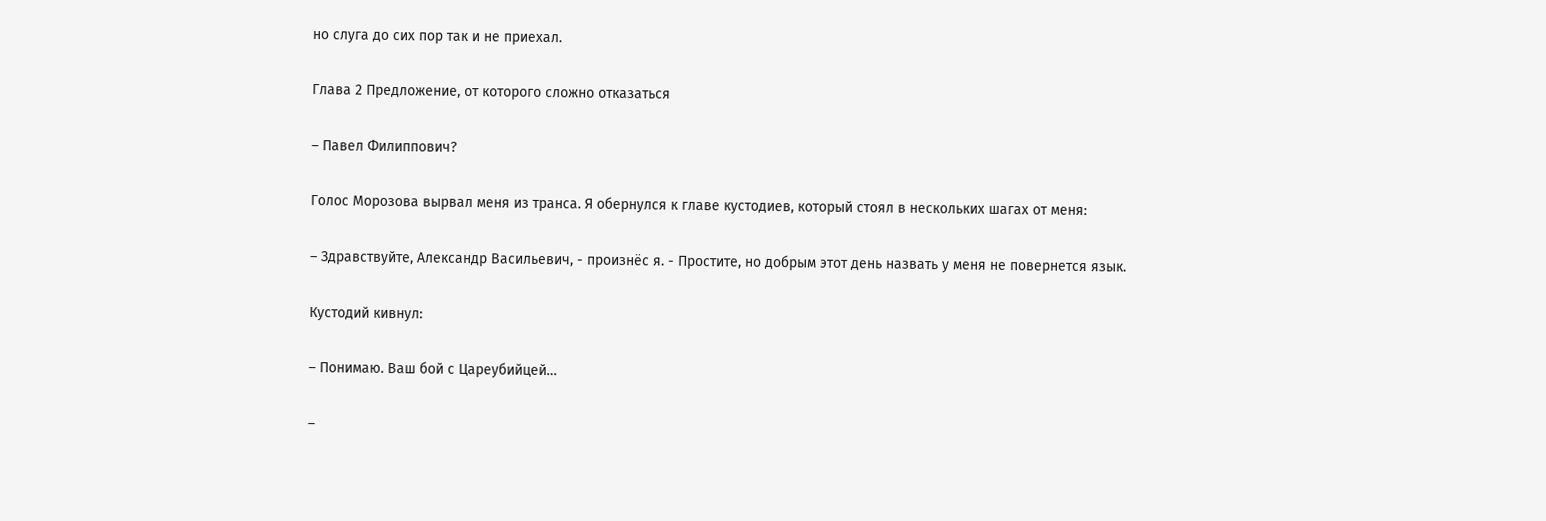но слуга до сих пор так и не приехал.

Глава 2 Предложение, от которого сложно отказаться

– Павел Филиппович?

Голос Морозова вырвал меня из транса. Я обернулся к главе кустодиев, который стоял в нескольких шагах от меня:

– Здравствуйте, Александр Васильевич, - произнёс я. - Простите, но добрым этот день назвать у меня не повернется язык.

Кустодий кивнул:

– Понимаю. Ваш бой с Цареубийцей…

–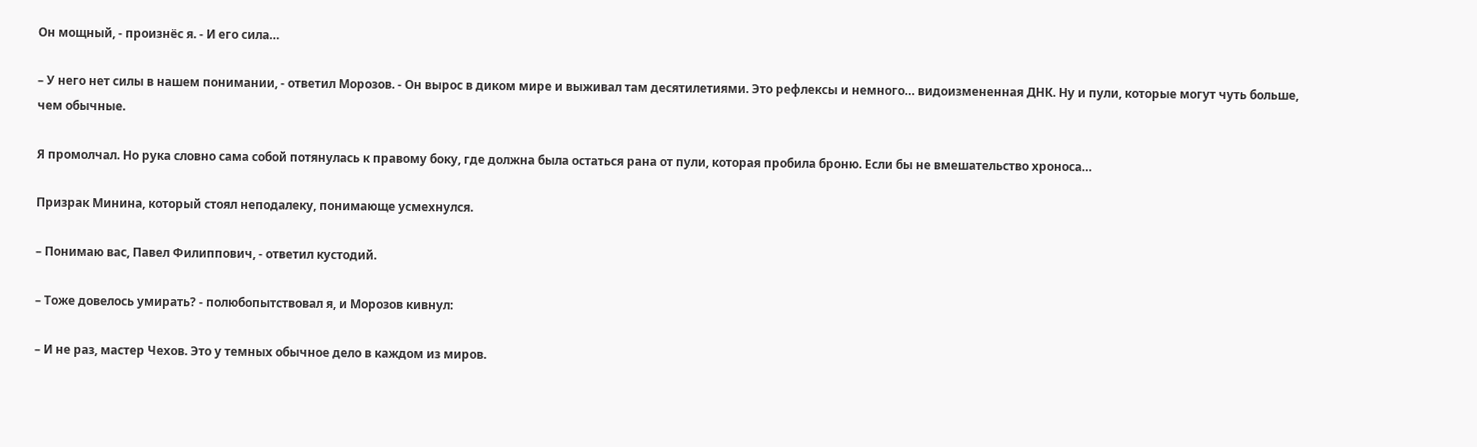Он мощный, - произнёс я. - И его сила…

– У него нет силы в нашем понимании, - ответил Морозов. - Он вырос в диком мире и выживал там десятилетиями. Это рефлексы и немного… видоизмененная ДНК. Ну и пули, которые могут чуть больше, чем обычные.

Я промолчал. Но рука словно сама собой потянулась к правому боку, где должна была остаться рана от пули, которая пробила броню. Если бы не вмешательство хроноса…

Призрак Минина, который стоял неподалеку, понимающе усмехнулся.

– Понимаю вас, Павел Филиппович, - ответил кустодий.

– Тоже довелось умирать? - полюбопытствовал я, и Морозов кивнул:

– И не раз, мастер Чехов. Это у темных обычное дело в каждом из миров.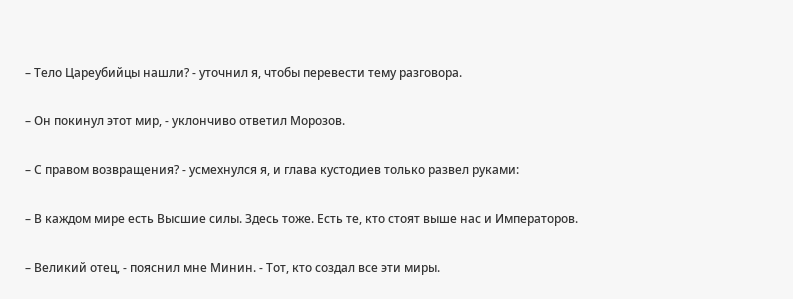– Тело Цареубийцы нашли? - уточнил я, чтобы перевести тему разговора.

– Он покинул этот мир, - уклончиво ответил Морозов.

– С правом возвращения? - усмехнулся я, и глава кустодиев только развел руками:

– В каждом мире есть Высшие силы. Здесь тоже. Есть те, кто стоят выше нас и Императоров.

– Великий отец, - пояснил мне Минин. - Тот, кто создал все эти миры.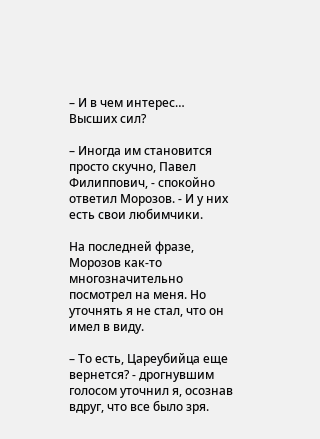– И в чем интерес… Высших сил?

– Иногда им становится просто скучно, Павел Филиппович, - спокойно ответил Морозов. - И у них есть свои любимчики.

На последней фразе, Морозов как-то многозначительно посмотрел на меня. Но уточнять я не стал, что он имел в виду.

– То есть, Цареубийца еще вернется? - дрогнувшим голосом уточнил я, осознав вдруг, что все было зря.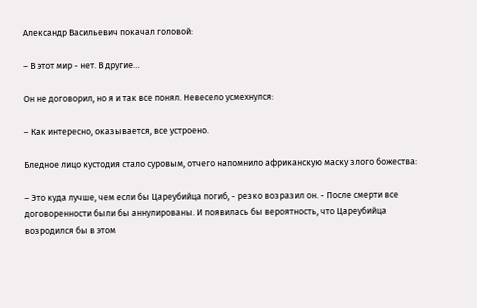Александр Васильевич покачал головой:

– В этот мир - нет. В другие…

Он не договорил, но я и так все понял. Невесело усмехнулся:

– Как интересно, оказывается, все устроено.

Бледное лицо кустодия стало суровым, отчего напомнило африканскую маску злого божества:

– Это куда лучше, чем если бы Цареубийца погиб, - резко возразил он. - После смерти все договоренности были бы аннулированы. И появилась бы вероятность, что Цареубийца возродился бы в этом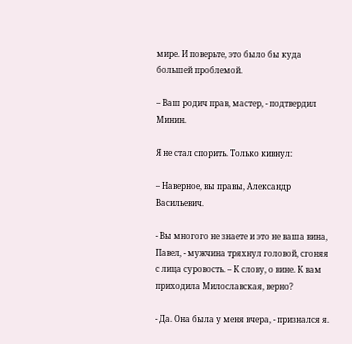мире. И поверьте, это было бы куда большей проблемой.

– Ваш родич прав, мастер, - подтвердил Минин.

Я не стал спорить. Только кивнул:

– Наверное, вы правы, Александр Васильевич.

- Вы многого не знаете и это не ваша вина, Павел, - мужчина тряхнул головой, сгоняя с лица суровость. – К слову, о вине. К вам приходила Милославская, верно?

- Да. Она была у меня вчера, - признался я.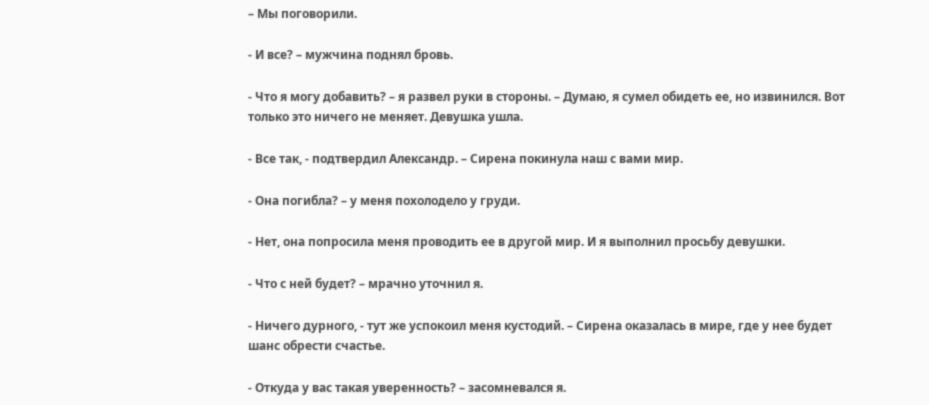– Мы поговорили.

- И все? – мужчина поднял бровь.

- Что я могу добавить? – я развел руки в стороны. – Думаю, я сумел обидеть ее, но извинился. Вот только это ничего не меняет. Девушка ушла.

- Все так, - подтвердил Александр. – Сирена покинула наш с вами мир.

- Она погибла? – у меня похолодело у груди.

- Нет, она попросила меня проводить ее в другой мир. И я выполнил просьбу девушки.

- Что с ней будет? – мрачно уточнил я.

- Ничего дурного, - тут же успокоил меня кустодий. – Сирена оказалась в мире, где у нее будет шанс обрести счастье.

- Откуда у вас такая уверенность? – засомневался я.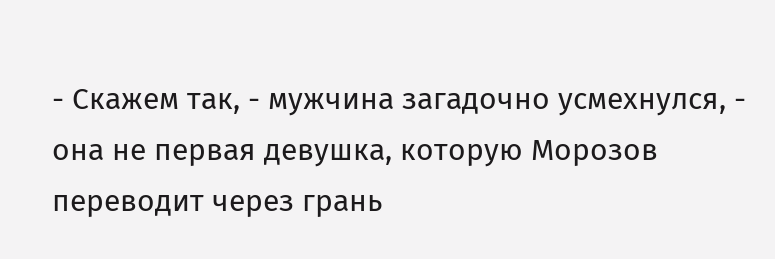- Скажем так, - мужчина загадочно усмехнулся, - она не первая девушка, которую Морозов переводит через грань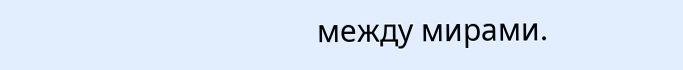между мирами.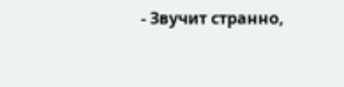- Звучит странно,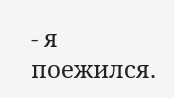- я поежился.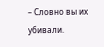– Словно вы их убивали.